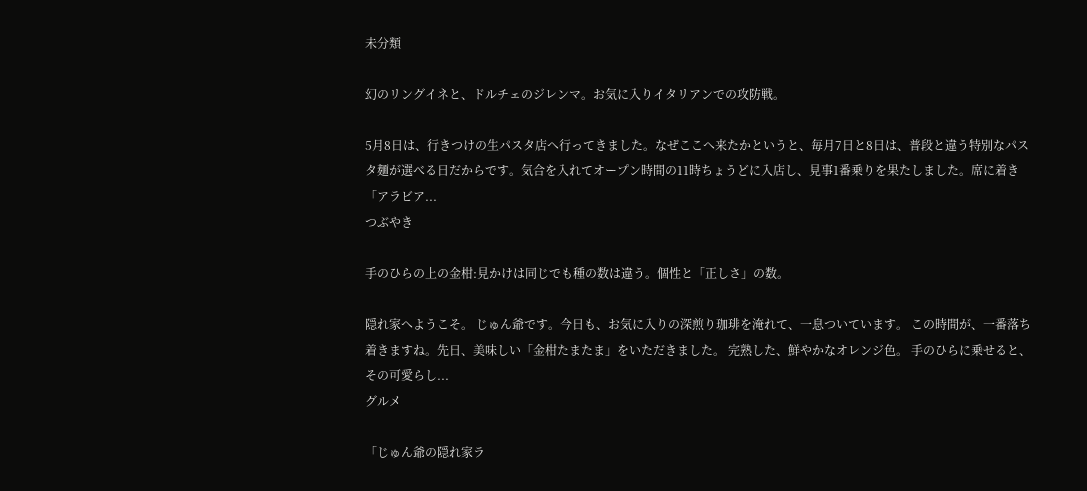未分類

幻のリングイネと、ドルチェのジレンマ。お気に入りイタリアンでの攻防戦。

5月8日は、行きつけの生パスタ店へ行ってきました。なぜここへ来たかというと、毎月7日と8日は、普段と違う特別なパスタ麺が選べる日だからです。気合を入れてオープン時間の11時ちょうどに入店し、見事1番乗りを果たしました。席に着き「アラビア...
つぶやき

手のひらの上の金柑:見かけは同じでも種の数は違う。個性と「正しさ」の数。

隠れ家へようこそ。 じゅん爺です。今日も、お気に入りの深煎り珈琲を淹れて、一息ついています。 この時間が、一番落ち着きますね。先日、美味しい「金柑たまたま」をいただきました。 完熟した、鮮やかなオレンジ色。 手のひらに乗せると、その可愛らし...
グルメ

「じゅん爺の隠れ家ラ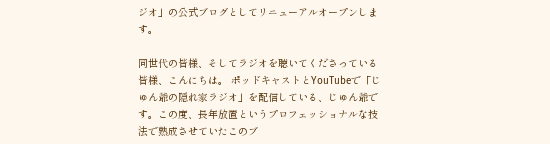ジオ」の公式ブログとしてリニューアルオープンします。

同世代の皆様、そしてラジオを聴いてくださっている皆様、こんにちは。 ポッドキャストとYouTubeで「じゅん爺の隠れ家ラジオ」を配信している、じゅん爺です。この度、長年放置というプロフェッショナルな技法で熟成させていたこのブ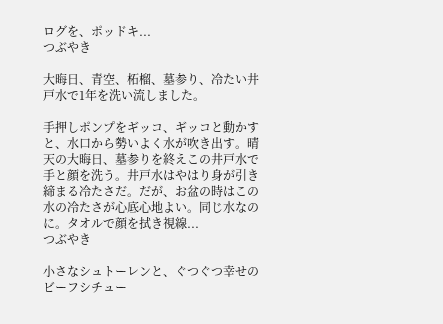ログを、ポッドキ...
つぶやき

大晦日、青空、柘榴、墓参り、冷たい井戸水で1年を洗い流しました。

手押しポンプをギッコ、ギッコと動かすと、水口から勢いよく水が吹き出す。晴天の大晦日、墓参りを終えこの井戸水で手と顔を洗う。井戸水はやはり身が引き締まる冷たさだ。だが、お盆の時はこの水の冷たさが心底心地よい。同じ水なのに。タオルで顔を拭き視線...
つぶやき

小さなシュトーレンと、ぐつぐつ幸せのビーフシチュー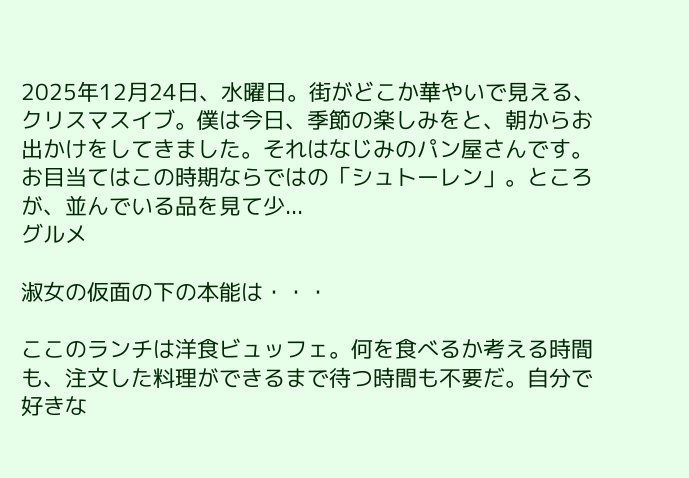2025年12月24日、水曜日。街がどこか華やいで見える、クリスマスイブ。僕は今日、季節の楽しみをと、朝からお出かけをしてきました。それはなじみのパン屋さんです。お目当てはこの時期ならではの「シュトーレン」。ところが、並んでいる品を見て少...
グルメ

淑女の仮面の下の本能は・・・

ここのランチは洋食ビュッフェ。何を食べるか考える時間も、注文した料理ができるまで待つ時間も不要だ。自分で好きな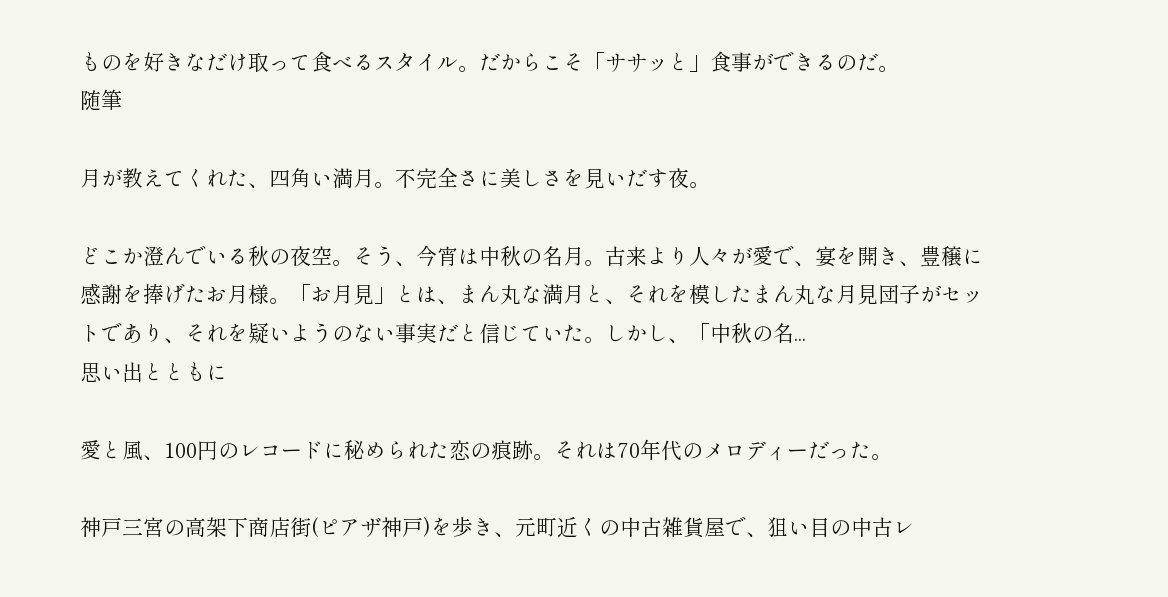ものを好きなだけ取って食べるスタイル。だからこそ「ササッと」食事ができるのだ。
随筆

月が教えてくれた、四角い満月。不完全さに美しさを見いだす夜。

どこか澄んでいる秋の夜空。そう、今宵は中秋の名月。古来より人々が愛で、宴を開き、豊穣に感謝を捧げたお月様。「お月見」とは、まん丸な満月と、それを模したまん丸な月見団子がセットであり、それを疑いようのない事実だと信じていた。しかし、「中秋の名...
思い出とともに

愛と風、100円のレコードに秘められた恋の痕跡。それは70年代のメロディーだった。

神戸三宮の高架下商店街(ピアザ神戸)を歩き、元町近くの中古雑貨屋で、狙い目の中古レ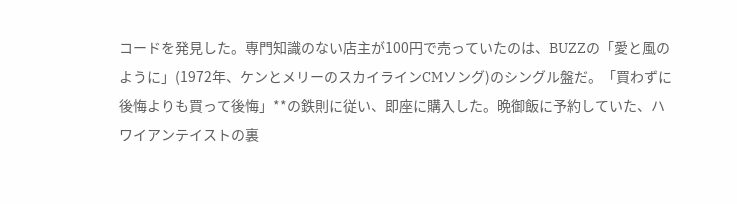コードを発見した。専門知識のない店主が100円で売っていたのは、BUZZの「愛と風のように」(1972年、ケンとメリーのスカイラインCMソング)のシングル盤だ。「買わずに後悔よりも買って後悔」**の鉄則に従い、即座に購入した。晩御飯に予約していた、ハワイアンテイストの裏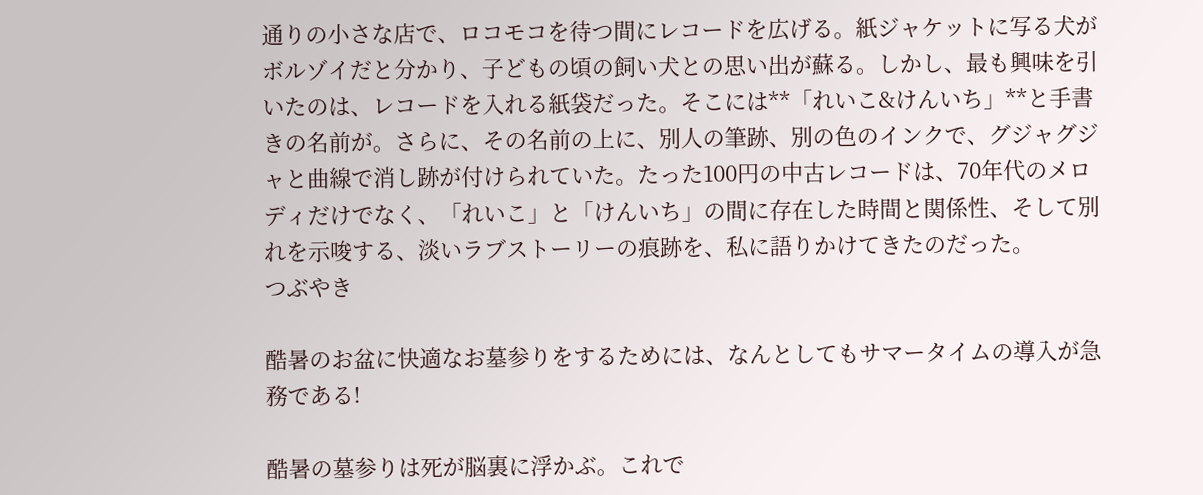通りの小さな店で、ロコモコを待つ間にレコードを広げる。紙ジャケットに写る犬がボルゾイだと分かり、子どもの頃の飼い犬との思い出が蘇る。しかし、最も興味を引いたのは、レコードを入れる紙袋だった。そこには**「れいこ&けんいち」**と手書きの名前が。さらに、その名前の上に、別人の筆跡、別の色のインクで、グジャグジャと曲線で消し跡が付けられていた。たった100円の中古レコードは、70年代のメロディだけでなく、「れいこ」と「けんいち」の間に存在した時間と関係性、そして別れを示唆する、淡いラブストーリーの痕跡を、私に語りかけてきたのだった。
つぶやき

酷暑のお盆に快適なお墓参りをするためには、なんとしてもサマータイムの導入が急務である!

酷暑の墓参りは死が脳裏に浮かぶ。これで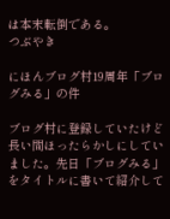は本末転倒である。
つぶやき

にほんブログ村19周年「ブログみる」の件

ブログ村に登録していたけど長い間ほったらかしにしていました。先日「ブログみる」をタイトルに書いて紹介して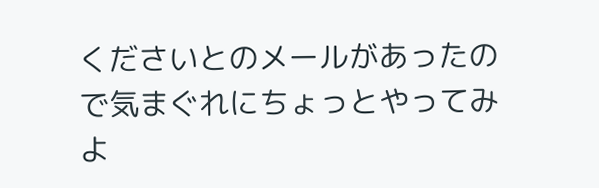くださいとのメールがあったので気まぐれにちょっとやってみよ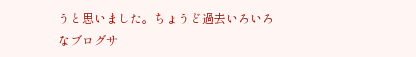うと思いました。ちょうど過去いろいろなブログサ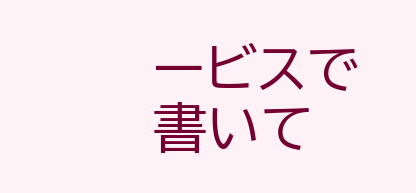ービスで書いて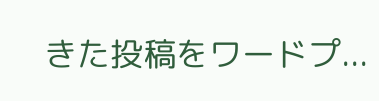きた投稿をワードプ...